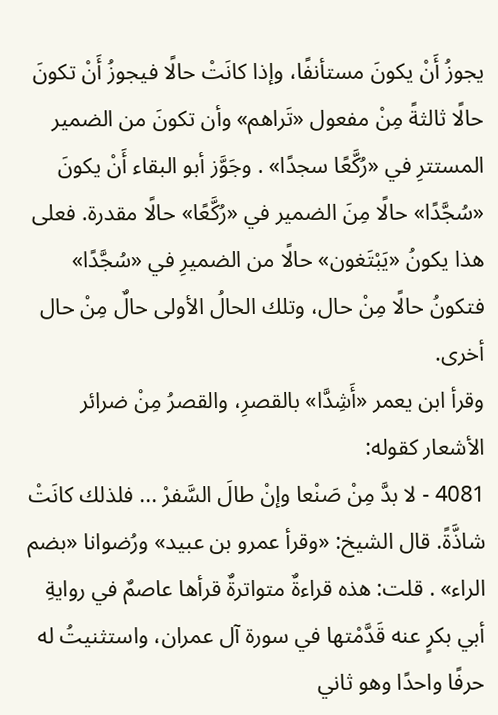يجوزُ أَنْ يكونَ مستأنفًا، وإذا كانَتْ حالًا فيجوزُ أَنْ تكونَ حالًا ثالثةً مِنْ مفعول «تَراهم» وأن تكونَ من الضمير المستترِ في «رُكَّعًا سجدًا» . وجَوَّز أبو البقاء أَنْ يكونَ «سُجَّدًا» حالًا مِنَ الضمير في «رُكَّعًا» حالًا مقدرة. فعلى هذا يكونُ «يَبْتَغون» حالًا من الضميرِ في «سُجَّدًا» فتكونُ حالًا مِنْ حال، وتلك الحالُ الأولى حالٌ مِنْ حال أخرى.
وقرأ ابن يعمر «أَشِدَّا» بالقصرِ، والقصرُ مِنْ ضرائر الأشعار كقوله:
4081 - لا بدَّ مِنْ صَنْعا وإنْ طالَ السَّفرْ ... فلذلك كانَتْ شاذَّةً. قال الشيخ: «وقرأ عمرو بن عبيد» ورُضوانا «بضم الراء» . قلت: هذه قراءةٌ متواترةٌ قرأها عاصمٌ في روايةِ أبي بكرٍ عنه قَدَّمْتها في سورة آل عمران، واستثنيتُ له حرفًا واحدًا وهو ثاني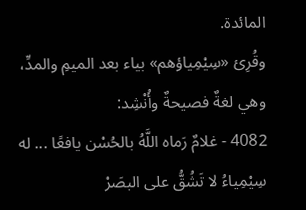المائدة.
وقُرِئ «سِيْمِياؤهم» بياء بعد الميمِ والمدِّ، وهي لغةٌ فصيحةٌ وأُنْشِد:
4082 - غلامٌ رَماه اللَّهُ بالحُسْن يافعًا ... له سِيْمِياءُ لا تَشُقُّ على البصَرْ